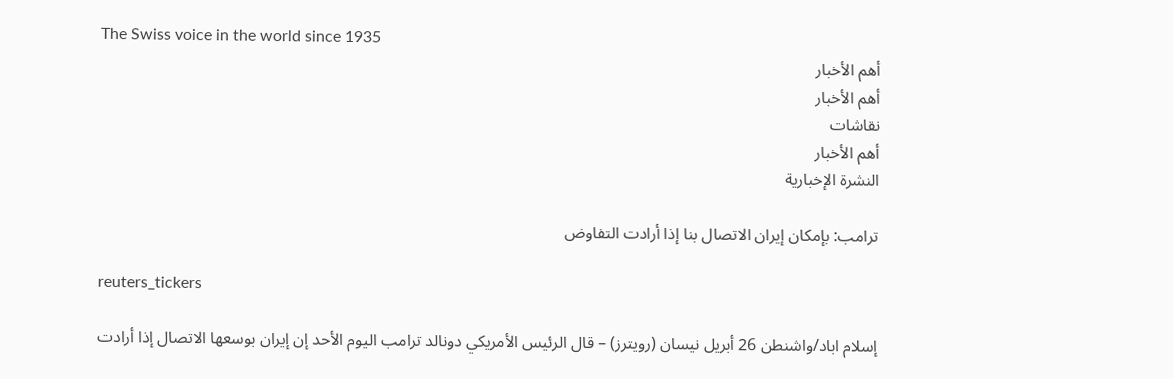The Swiss voice in the world since 1935
أهم الأخبار
أهم الأخبار
نقاشات
أهم الأخبار
النشرة الإخبارية

ترامب: بإمكان إيران الاتصال بنا إذا أرادت التفاوض

reuters_tickers

إسلام اباد/واشنطن 26 أبريل نيسان (رويترز) – قال الرئيس الأمريكي دونالد ترامب اليوم الأحد إن إيران بوسعها الاتصال إذا أرادت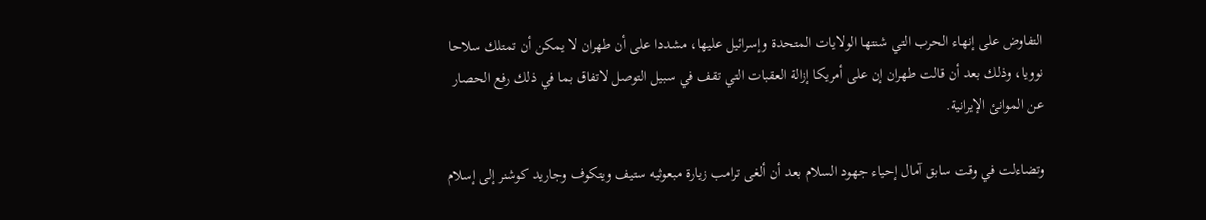التفاوض على إنهاء الحرب التي شنتها الولايات المتحدة وإسرائيل عليها، مشددا على أن طهران لا يمكن أن تمتلك سلاحا نوويا، وذلك بعد أن قالت طهران إن على أمريكا إزالة العقبات التي تقف في سبيل التوصل لاتفاق بما في ذلك رفع الحصار عن الموانئ الإيرانية.

وتضاءلت في وقت سابق آمال إحياء جهود السلام بعد أن ألغى ترامب زيارة مبعوثيه ستيف ويتكوف وجاريد كوشنر إلى إسلام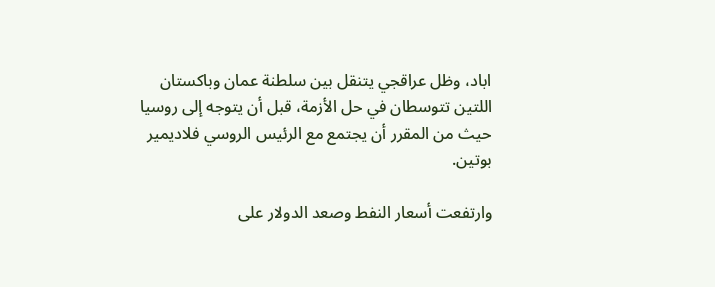اباد، وظل عراقجي يتنقل بين سلطنة عمان وباكستان اللتين تتوسطان في حل الأزمة، قبل أن يتوجه إلى روسيا حيث من المقرر أن يجتمع مع الرئيس الروسي فلاديمير بوتين.

وارتفعت أسعار النفط وصعد الدولار على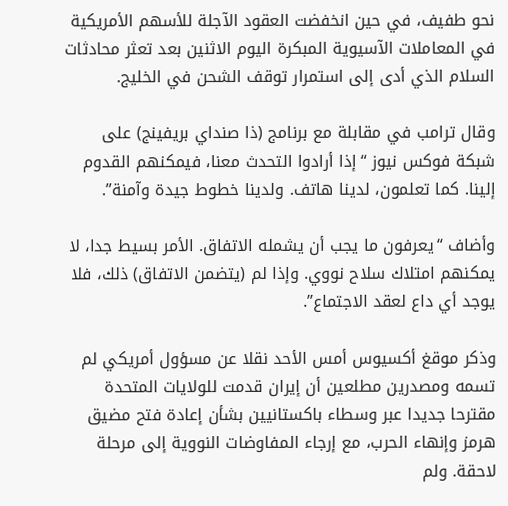نحو طفيف، في حين انخفضت العقود الآجلة للأسهم الأمريكية في المعاملات الآسيوية المبكرة اليوم الاثنين بعد تعثر محادثات السلام الذي أدى إلى استمرار توقف الشحن في الخليج.

وقال ترامب في مقابلة مع برنامج (ذا صنداي بريفينج) على شبكة فوكس نيوز “إذا أرادوا التحدث معنا، فيمكنهم القدوم إلينا. كما تعلمون، لدينا هاتف. ولدينا خطوط جيدة وآمنة”.

وأضاف “يعرفون ما يجب أن يشمله الاتفاق. الأمر بسيط جدا، لا يمكنهم امتلاك سلاح نووي. وإذا لم (يتضمن الاتفاق) ذلك، فلا يوجد أي داع لعقد الاجتماع”.

وذكر موقغ أكسيوس أمس الأحد نقلا عن مسؤول أمريكي لم تسمه ومصدرين مطلعين أن إيران قدمت للولايات المتحدة مقترحا جديدا عبر وسطاء باكستانيين بشأن إعادة فتح مضيق هرمز وإنهاء الحرب، مع إرجاء المفاوضات النووية إلى مرحلة لاحقة. ولم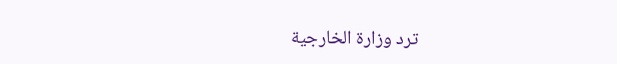ترد وزارة الخارجية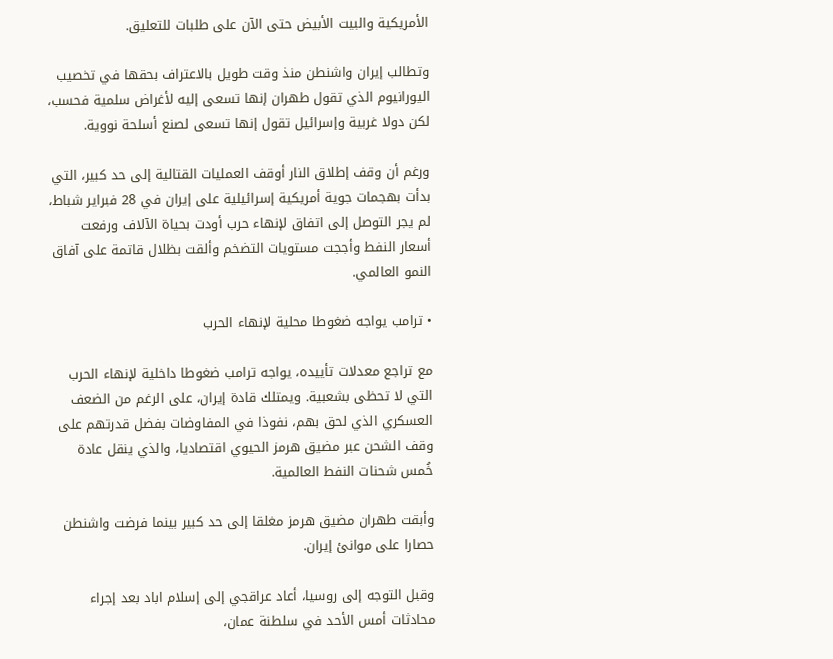الأمريكية والبيت الأبيض حتى الآن على طلبات للتعليق.

وتطالب إيران واشنطن منذ وقت طويل بالاعتراف بحقها في تخصيب اليورانيوم الذي تقول طهران إنها تسعى إليه لأغراض سلمية فحسب، لكن دولا غربية وإسرائيل تقول إنها تسعى لصنع أسلحة نووية.

ورغم أن وقف إطلاق النار أوقف العمليات القتالية إلى حد كبير، التي بدأت بهجمات جوية أمريكية إسرائيلية على إيران في 28 فبراير شباط، لم يجر التوصل إلى اتفاق لإنهاء حرب أودت بحياة الآلاف ورفعت أسعار النفط وأججت مستويات التضخم وألقت بظلال قاتمة على آفاق النمو العالمي.

• ترامب يواجه ضغوطا محلية لإنهاء الحرب

مع تراجع معدلات تأييده، يواجه ترامب ضغوطا داخلية لإنهاء الحرب التي لا تحظى بشعبية. ويمتلك قادة إيران، على الرغم من الضعف العسكري الذي لحق بهم، نفوذا في المفاوضات بفضل قدرتهم على وقف الشحن عبر مضيق هرمز الحيوي اقتصاديا، والذي ينقل عادة خُمس شحنات النفط العالمية.

وأبقت طهران مضيق هرمز مغلقا إلى حد كبير بينما فرضت واشنطن حصارا على موانئ إيران.

وقبل التوجه إلى روسيا، أعاد عراقجي إلى إسلام اباد بعد إجراء محادثات أمس الأحد في سلطنة عمان،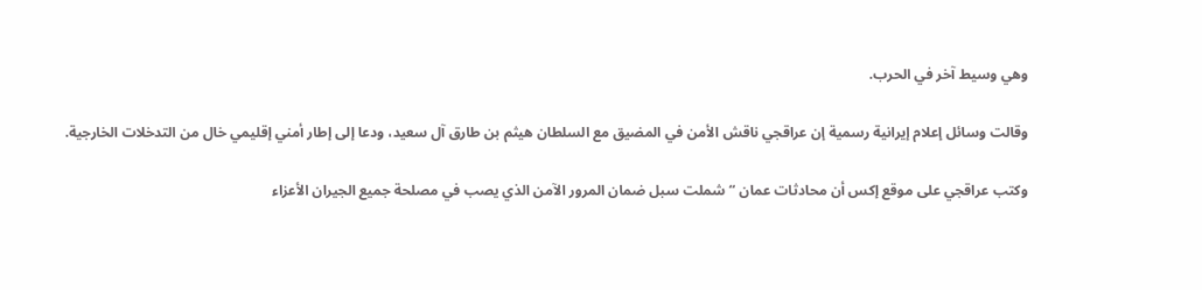وهي وسيط آخر في الحرب.

وقالت وسائل إعلام إيرانية رسمية إن عراقجي ناقش الأمن في المضيق مع السلطان هيثم بن طارق آل سعيد، ودعا إلى إطار أمني إقليمي خال من التدخلات الخارجية.

وكتب عراقجي على موقع إكس أن محادثات عمان “شملت سبل ضمان المرور الآمن الذي يصب في مصلحة جميع الجيران الأعزاء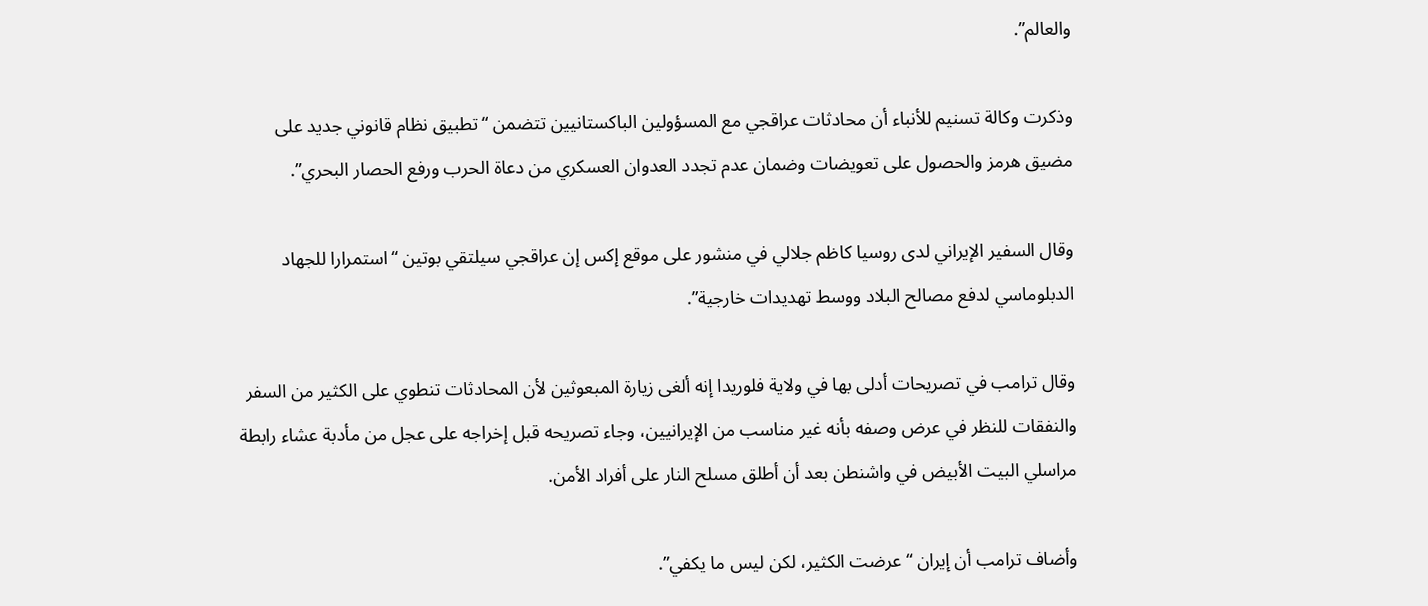والعالم”.

وذكرت وكالة تسنيم للأنباء أن محادثات عراقجي مع المسؤولين الباكستانيين تتضمن “تطبيق نظام قانوني جديد على مضيق هرمز والحصول على تعويضات وضمان عدم تجدد العدوان العسكري من دعاة الحرب ورفع الحصار البحري”.

وقال السفير الإيراني لدى روسيا كاظم جلالي في منشور على موقع إكس إن عراقجي سيلتقي بوتين “استمرارا للجهاد الدبلوماسي لدفع مصالح البلاد ووسط تهديدات خارجية”.

وقال ترامب في تصريحات أدلى بها في ولاية فلوريدا إنه ألغى زيارة المبعوثين لأن المحادثات تنطوي على الكثير من السفر والنفقات للنظر في عرض وصفه بأنه غير مناسب من الإيرانيين، وجاء تصريحه قبل إخراجه على عجل من مأدبة عشاء رابطة مراسلي البيت الأبيض في واشنطن بعد أن أطلق مسلح النار على أفراد الأمن.

وأضاف ترامب أن إيران “عرضت الكثير، لكن ليس ما يكفي”.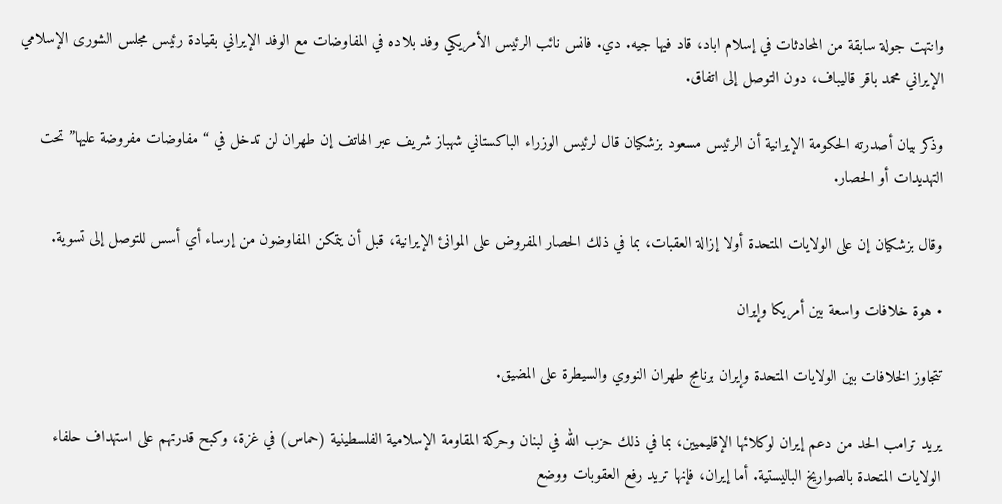وانتهت جولة سابقة من المحادثات في إسلام اباد، قاد فيها جيه. دي. فانس نائب الرئيس الأمريكي وفد بلاده في المفاوضات مع الوفد الإيراني بقيادة رئيس مجلس الشورى الإسلامي الإيراني محمد باقر قاليباف، دون التوصل إلى اتفاق.

وذكر بيان أصدرته الحكومة الإيرانية أن الرئيس مسعود بزشكيان قال لرئيس الوزراء الباكستاني شهباز شريف عبر الهاتف إن طهران لن تدخل في “مفاوضات مفروضة عليها” تحت التهديدات أو الحصار.

وقال بزشكيان إن على الولايات المتحدة أولا إزالة العقبات، بما في ذلك الحصار المفروض على الموانئ الإيرانية، قبل أن يتمكن المفاوضون من إرساء أي أسس للتوصل إلى تسوية.

• هوة خلافات واسعة بين أمريكا وإيران

تتجاوز الخلافات بين الولايات المتحدة وإيران برنامج طهران النووي والسيطرة على المضيق.

يريد ترامب الحد من دعم إيران لوكلائها الإقليميين، بما في ذلك حزب الله في لبنان وحركة المقاومة الإسلامية الفلسطينية (حماس) في غزة، وكبح قدرتهم على استهداف حلفاء الولايات المتحدة بالصواريخ الباليستية. أما إيران، فإنها تريد رفع العقوبات ووضع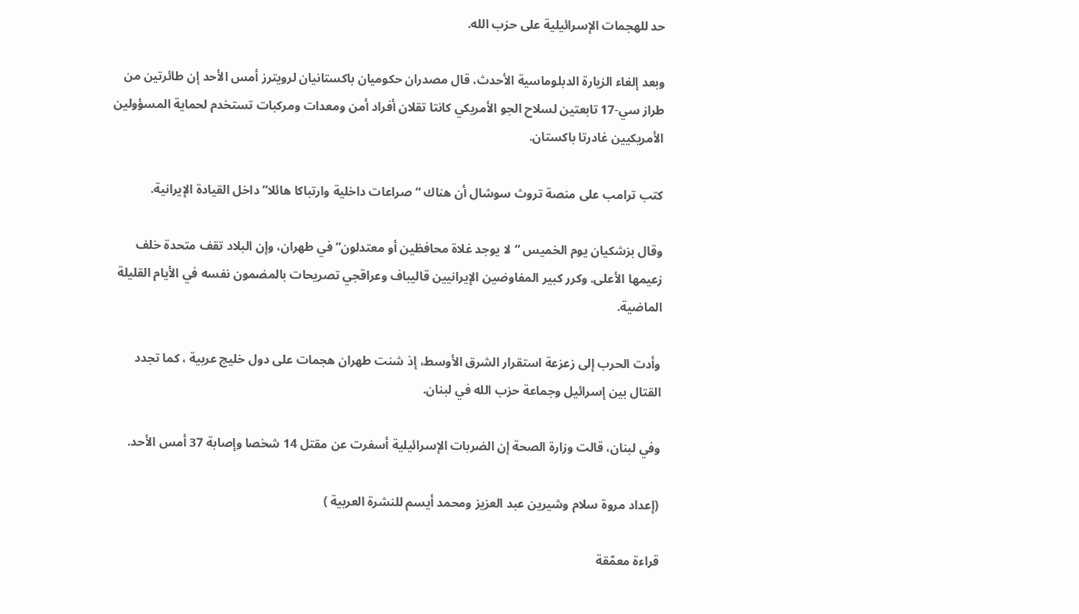حد للهجمات الإسرائيلية على حزب الله.

وبعد إلغاء الزيارة الدبلوماسية الأحدث، قال مصدران حكوميان باكستانيان لرويترز أمس الأحد إن طائرتين من طراز سي-17 تابعتين لسلاح الجو الأمريكي كانتا تقلان أفراد أمن ومعدات ومركبات تستخدم لحماية المسؤولين الأمريكيين غادرتا باكستان.

كتب ترامب على منصة تروث سوشال أن هناك “صراعات داخلية وارتباكا هائلا” داخل القيادة الإيرانية.

وقال بزشكيان يوم الخميس “لا يوجد غلاة محافظين أو معتدلون” في طهران، وإن البلاد تقف متحدة خلف زعيمها الأعلى. وكرر كبير المفاوضين الإيرانيين قاليباف وعراقجي تصريحات بالمضمون نفسه في الأيام القليلة الماضية.

وأدت الحرب إلى زعزعة استقرار الشرق الأوسط، إذ شنت طهران هجمات على دول خليج عربية ، كما تجدد القتال بين إسرائيل وجماعة حزب الله في لبنان.

وفي لبنان، قالت وزارة الصحة إن الضربات الإسرائيلية أسفرت عن مقتل 14 شخصا وإصابة 37 أمس الأحد.

(إعداد مروة سلام وشيرين عبد العزيز ومحمد أيسم للنشرة العربية )

قراءة معمّقة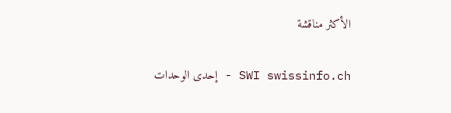الأكثر مناقشة

SWI swissinfo.ch - إحدى الوحدات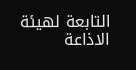التابعة لهيئة الاذاعة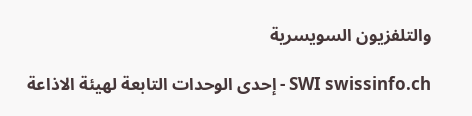والتلفزيون السويسرية

SWI swissinfo.ch - إحدى الوحدات التابعة لهيئة الاذاعة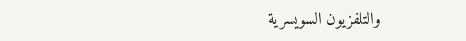والتلفزيون السويسرية